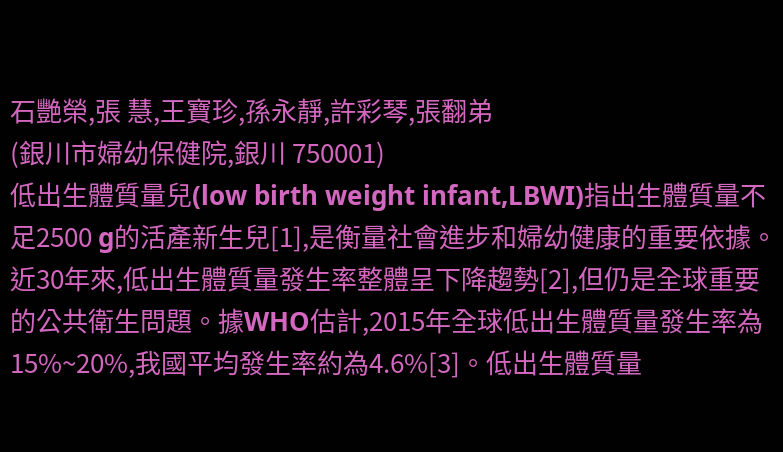石艷榮,張 慧,王寶珍,孫永靜,許彩琴,張翻弟
(銀川市婦幼保健院,銀川 750001)
低出生體質量兒(low birth weight infant,LBWI)指出生體質量不足2500 g的活產新生兒[1],是衡量社會進步和婦幼健康的重要依據。近30年來,低出生體質量發生率整體呈下降趨勢[2],但仍是全球重要的公共衛生問題。據WHO估計,2015年全球低出生體質量發生率為15%~20%,我國平均發生率約為4.6%[3]。低出生體質量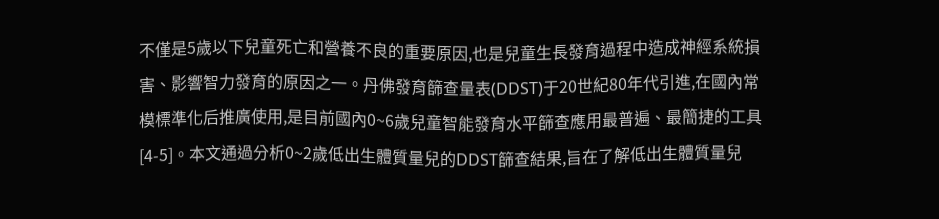不僅是5歲以下兒童死亡和營養不良的重要原因,也是兒童生長發育過程中造成神經系統損害、影響智力發育的原因之一。丹佛發育篩查量表(DDST)于20世紀80年代引進,在國內常模標準化后推廣使用,是目前國內0~6歲兒童智能發育水平篩查應用最普遍、最簡捷的工具[4-5]。本文通過分析0~2歲低出生體質量兒的DDST篩查結果,旨在了解低出生體質量兒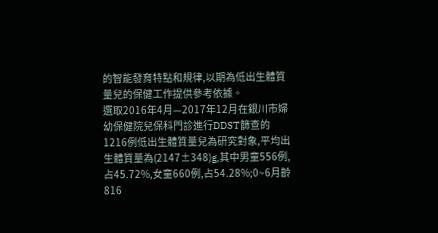的智能發育特點和規律,以期為低出生體質量兒的保健工作提供參考依據。
選取2016年4月—2017年12月在銀川市婦幼保健院兒保科門診進行DDST篩查的1216例低出生體質量兒為研究對象,平均出生體質量為(2147±348)g,其中男童556例,占45.72%,女童660例,占54.28%;0~6月齡816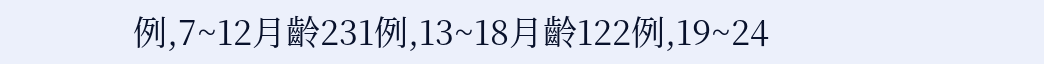例,7~12月齡231例,13~18月齡122例,19~24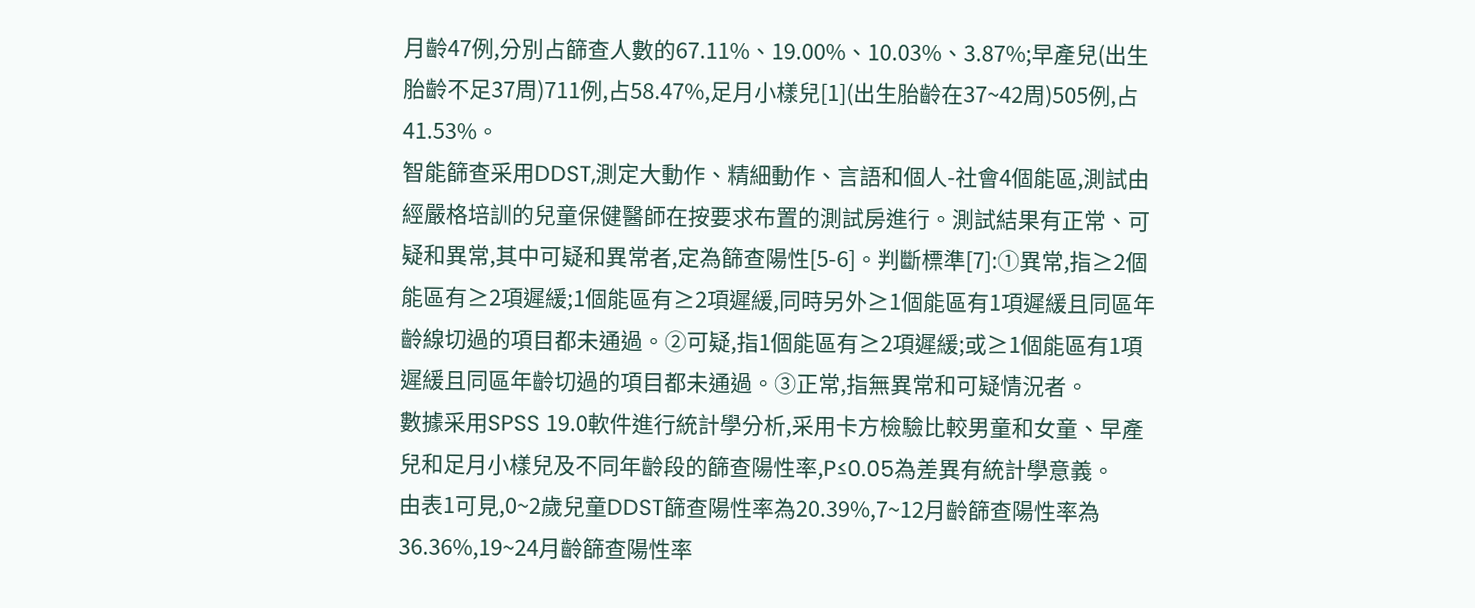月齡47例,分別占篩查人數的67.11%、19.00%、10.03%、3.87%;早產兒(出生胎齡不足37周)711例,占58.47%,足月小樣兒[1](出生胎齡在37~42周)505例,占41.53%。
智能篩查采用DDST,測定大動作、精細動作、言語和個人-社會4個能區,測試由經嚴格培訓的兒童保健醫師在按要求布置的測試房進行。測試結果有正常、可疑和異常,其中可疑和異常者,定為篩查陽性[5-6]。判斷標準[7]:①異常,指≥2個能區有≥2項遲緩;1個能區有≥2項遲緩,同時另外≥1個能區有1項遲緩且同區年齡線切過的項目都未通過。②可疑,指1個能區有≥2項遲緩;或≥1個能區有1項遲緩且同區年齡切過的項目都未通過。③正常,指無異常和可疑情況者。
數據采用SPSS 19.0軟件進行統計學分析,采用卡方檢驗比較男童和女童、早產兒和足月小樣兒及不同年齡段的篩查陽性率,P≤0.05為差異有統計學意義。
由表1可見,0~2歲兒童DDST篩查陽性率為20.39%,7~12月齡篩查陽性率為36.36%,19~24月齡篩查陽性率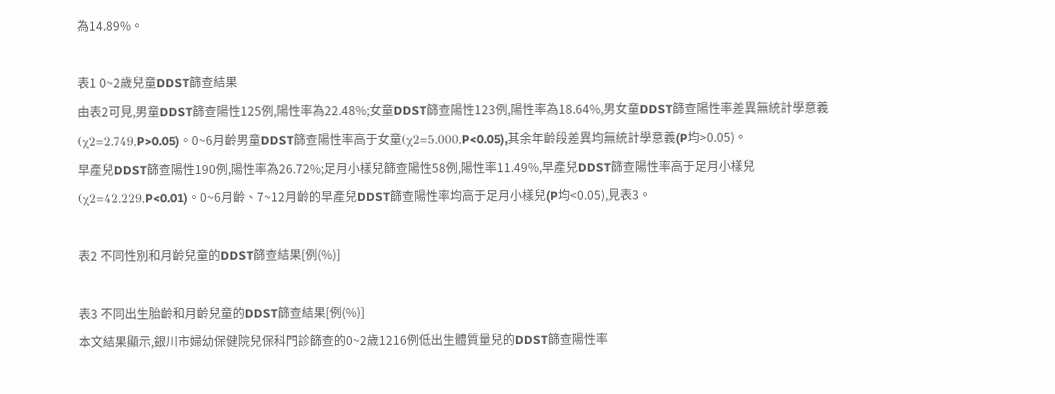為14.89%。

表1 0~2歲兒童DDST篩查結果
由表2可見,男童DDST篩查陽性125例,陽性率為22.48%;女童DDST篩查陽性123例,陽性率為18.64%,男女童DDST篩查陽性率差異無統計學意義(χ2=2.749,P>0.05)。0~6月齡男童DDST篩查陽性率高于女童(χ2=5.000,P<0.05),其余年齡段差異均無統計學意義(P均>0.05)。
早產兒DDST篩查陽性190例,陽性率為26.72%;足月小樣兒篩查陽性58例,陽性率11.49%,早產兒DDST篩查陽性率高于足月小樣兒(χ2=42.229,P<0.01)。0~6月齡、7~12月齡的早產兒DDST篩查陽性率均高于足月小樣兒(P均<0.05),見表3。

表2 不同性別和月齡兒童的DDST篩查結果[例(%)]

表3 不同出生胎齡和月齡兒童的DDST篩查結果[例(%)]
本文結果顯示,銀川市婦幼保健院兒保科門診篩查的0~2歲1216例低出生體質量兒的DDST篩查陽性率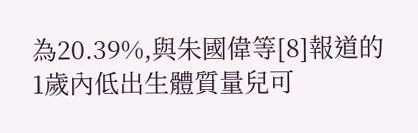為20.39%,與朱國偉等[8]報道的1歲內低出生體質量兒可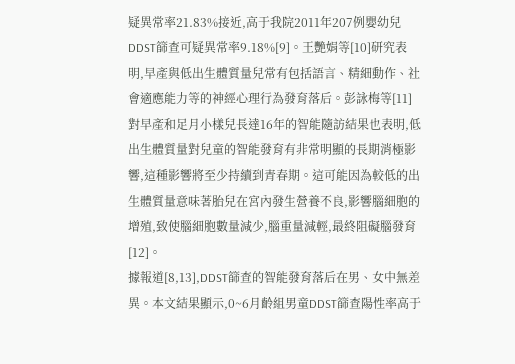疑異常率21.83%接近,高于我院2011年207例嬰幼兒DDST篩查可疑異常率9.18%[9]。王艷娟等[10]研究表明,早產與低出生體質量兒常有包括語言、精細動作、社會適應能力等的神經心理行為發育落后。彭詠梅等[11]對早產和足月小樣兒長達16年的智能隨訪結果也表明,低出生體質量對兒童的智能發育有非常明顯的長期消極影響,這種影響將至少持續到青春期。這可能因為較低的出生體質量意味著胎兒在宮內發生營養不良,影響腦細胞的增殖,致使腦細胞數量減少,腦重量減輕,最終阻礙腦發育[12]。
據報道[8,13],DDST篩查的智能發育落后在男、女中無差異。本文結果顯示,0~6月齡組男童DDST篩查陽性率高于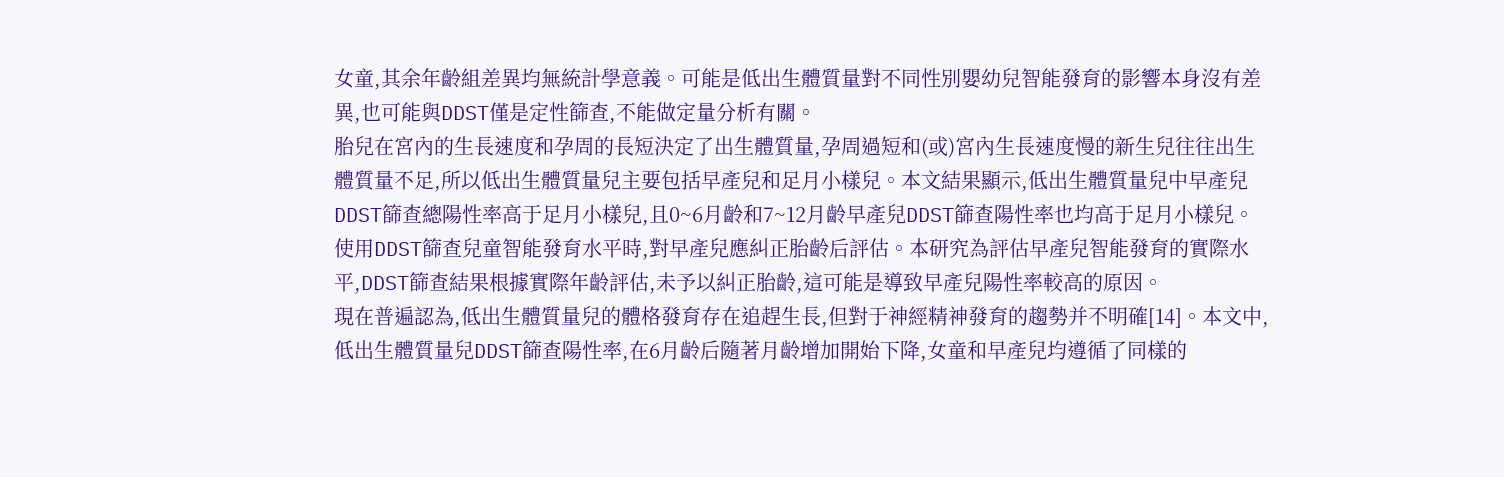女童,其余年齡組差異均無統計學意義。可能是低出生體質量對不同性別嬰幼兒智能發育的影響本身沒有差異,也可能與DDST僅是定性篩查,不能做定量分析有關。
胎兒在宮內的生長速度和孕周的長短決定了出生體質量,孕周過短和(或)宮內生長速度慢的新生兒往往出生體質量不足,所以低出生體質量兒主要包括早產兒和足月小樣兒。本文結果顯示,低出生體質量兒中早產兒DDST篩查總陽性率高于足月小樣兒,且0~6月齡和7~12月齡早產兒DDST篩查陽性率也均高于足月小樣兒。使用DDST篩查兒童智能發育水平時,對早產兒應糾正胎齡后評估。本研究為評估早產兒智能發育的實際水平,DDST篩查結果根據實際年齡評估,未予以糾正胎齡,這可能是導致早產兒陽性率較高的原因。
現在普遍認為,低出生體質量兒的體格發育存在追趕生長,但對于神經精神發育的趨勢并不明確[14]。本文中,低出生體質量兒DDST篩查陽性率,在6月齡后隨著月齡增加開始下降,女童和早產兒均遵循了同樣的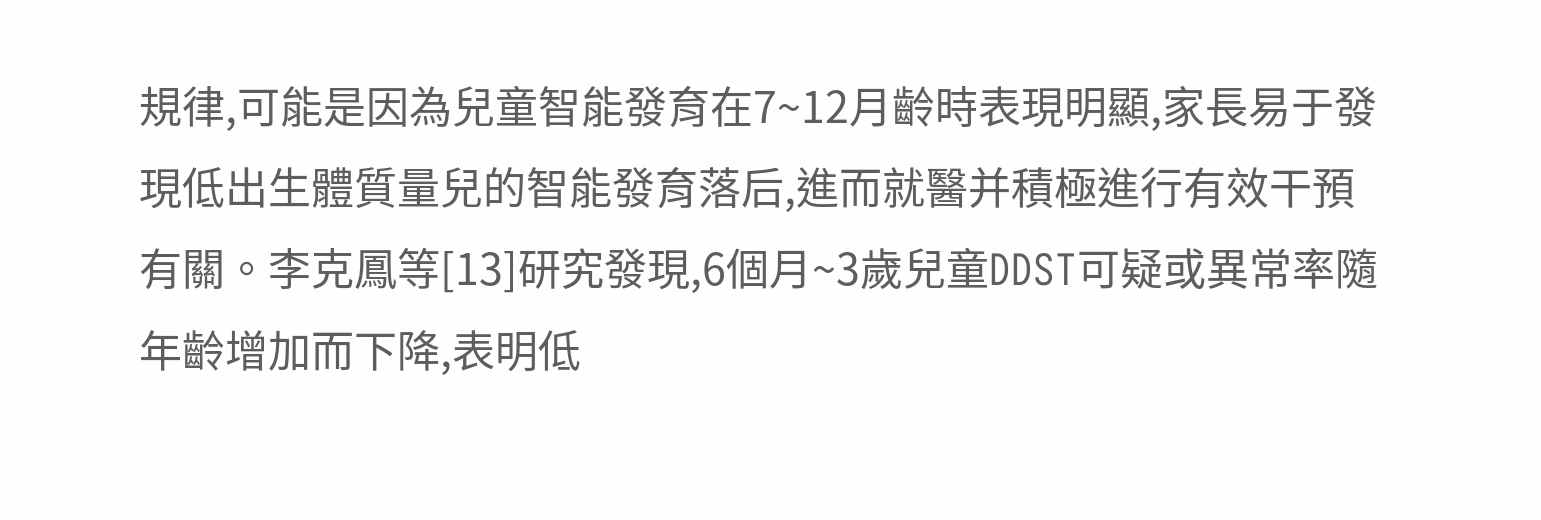規律,可能是因為兒童智能發育在7~12月齡時表現明顯,家長易于發現低出生體質量兒的智能發育落后,進而就醫并積極進行有效干預有關。李克鳳等[13]研究發現,6個月~3歲兒童DDST可疑或異常率隨年齡增加而下降,表明低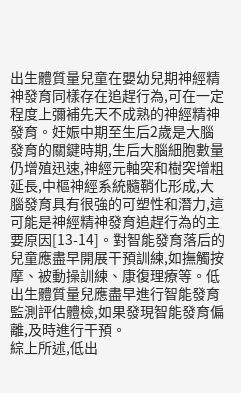出生體質量兒童在嬰幼兒期神經精神發育同樣存在追趕行為,可在一定程度上彌補先天不成熟的神經精神發育。妊娠中期至生后2歲是大腦發育的關鍵時期,生后大腦細胞數量仍增殖迅速,神經元軸突和樹突增粗延長,中樞神經系統髓鞘化形成,大腦發育具有很強的可塑性和潛力,這可能是神經精神發育追趕行為的主要原因[13-14]。對智能發育落后的兒童應盡早開展干預訓練,如撫觸按摩、被動操訓練、康復理療等。低出生體質量兒應盡早進行智能發育監測評估體檢,如果發現智能發育偏離,及時進行干預。
綜上所述,低出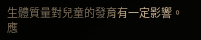生體質量對兒童的發育有一定影響。應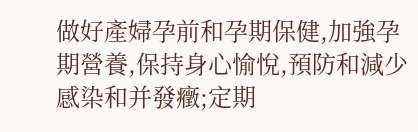做好產婦孕前和孕期保健,加強孕期營養,保持身心愉悅,預防和減少感染和并發癥;定期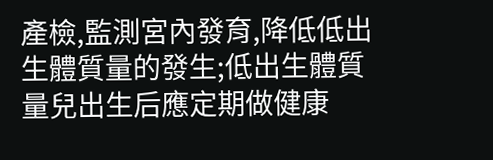產檢,監測宮內發育,降低低出生體質量的發生;低出生體質量兒出生后應定期做健康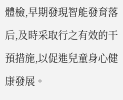體檢,早期發現智能發育落后,及時采取行之有效的干預措施,以促進兒童身心健康發展。